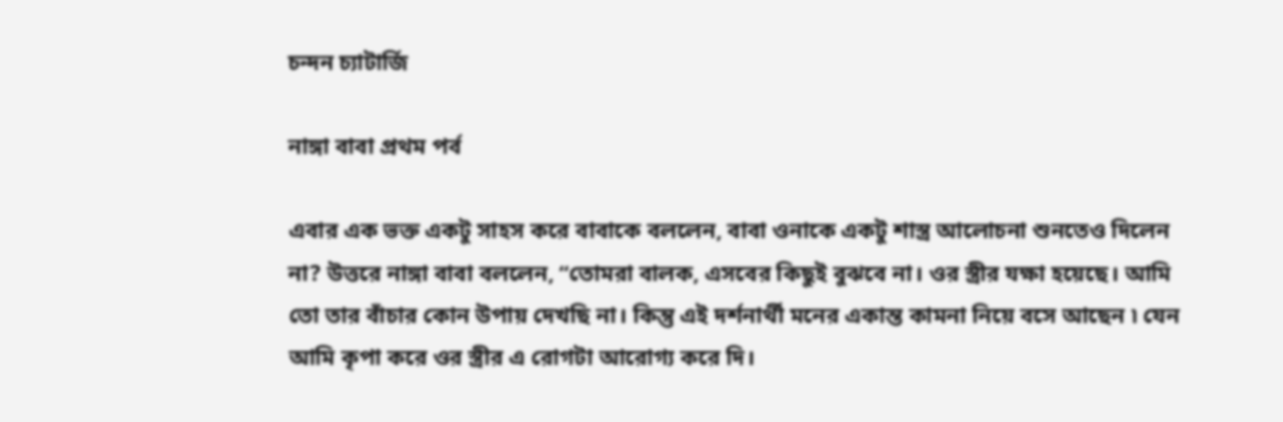চন্দন চ্যাটার্জি

নাঙ্গা বাবা প্রথম পর্ব

এবার এক ভক্ত একটু সাহস করে বাবাকে বললেন, বাবা ওনাকে একটু শাস্ত্র আলোচনা শুনতেও দিলেন না? উত্তরে নাঙ্গা বাবা বললেন, “তোমরা বালক, এসবের কিছুই বুঝবে না। ওর স্ত্রীর যক্ষা হয়েছে। আমি তো তার বাঁচার কোন উপায় দেখছি না। কিন্তু এই দর্শনার্থী মনের একান্ত কামনা নিয়ে বসে আছেন ৷ যেন আমি কৃপা করে ওর স্ত্রীর এ রোগটা আরোগ্য করে দি।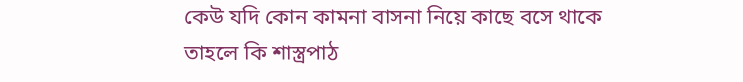কেউ যদি কোন কামনা বাসনা নিয়ে কাছে বসে থাকে তাহলে কি শাস্ত্রপাঠ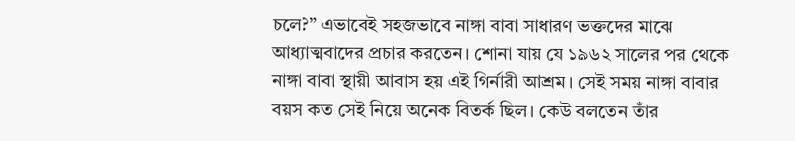চলে?” এভাবেই সহজভাবে নাঙ্গা বাবা সাধারণ ভক্তদের মাঝে আধ্যাত্মবাদের প্রচার করতেন। শোনা যায় যে ১৯৬২ সালের পর থেকে নাঙ্গা বাবা স্থায়ী আবাস হয় এই গির্নারী আশ্রম। সেই সময় নাঙ্গা বাবার বয়স কত সেই নিয়ে অনেক বিতর্ক ছিল। কেউ বলতেন তাঁর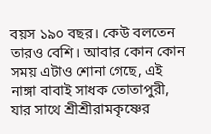বয়স ১৯০ বছর। কেউ বলতেন তারও বেশি। আবার কোন কোন সময় এটাও শোনা গেছে, এই নাঙ্গা বাবাই সাধক তোতাপুরী, যার সাথে শ্রীশ্রীরামকৃষ্ণের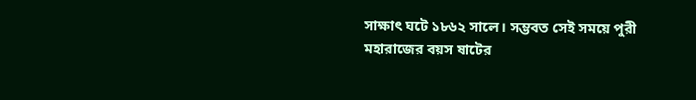সাক্ষাৎ ঘটে ১৮৬২ সালে। সম্ভবত সেই সময়ে পুরী মহারাজের বয়স ষাটের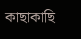কাছাকাছি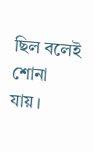ছিল বলেই শোনা যায়।